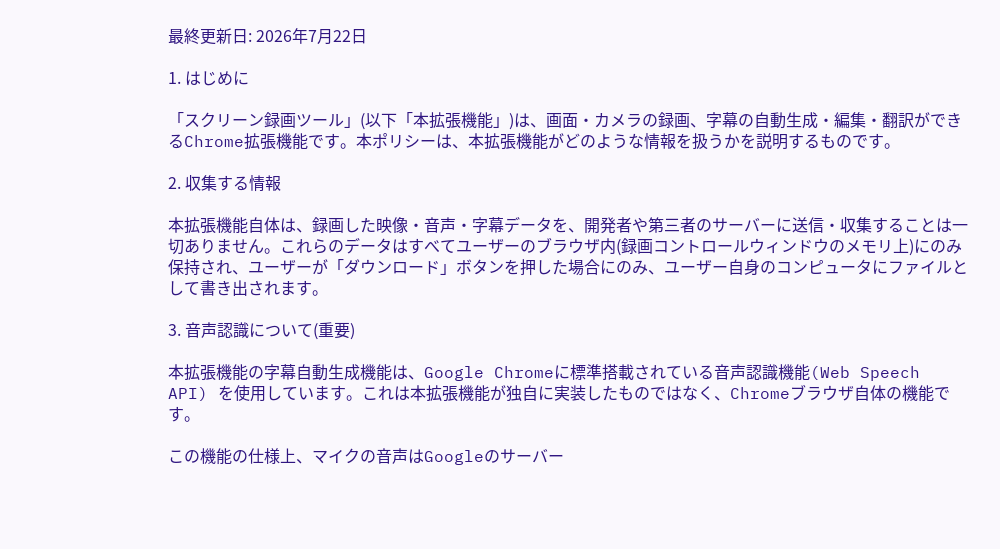最終更新日: 2026年7月22日

1. はじめに

「スクリーン録画ツール」(以下「本拡張機能」)は、画面・カメラの録画、字幕の自動生成・編集・翻訳ができるChrome拡張機能です。本ポリシーは、本拡張機能がどのような情報を扱うかを説明するものです。

2. 収集する情報

本拡張機能自体は、録画した映像・音声・字幕データを、開発者や第三者のサーバーに送信・収集することは一切ありません。これらのデータはすべてユーザーのブラウザ内(録画コントロールウィンドウのメモリ上)にのみ保持され、ユーザーが「ダウンロード」ボタンを押した場合にのみ、ユーザー自身のコンピュータにファイルとして書き出されます。

3. 音声認識について(重要)

本拡張機能の字幕自動生成機能は、Google Chromeに標準搭載されている音声認識機能(Web Speech API) を使用しています。これは本拡張機能が独自に実装したものではなく、Chromeブラウザ自体の機能です。

この機能の仕様上、マイクの音声はGoogleのサーバー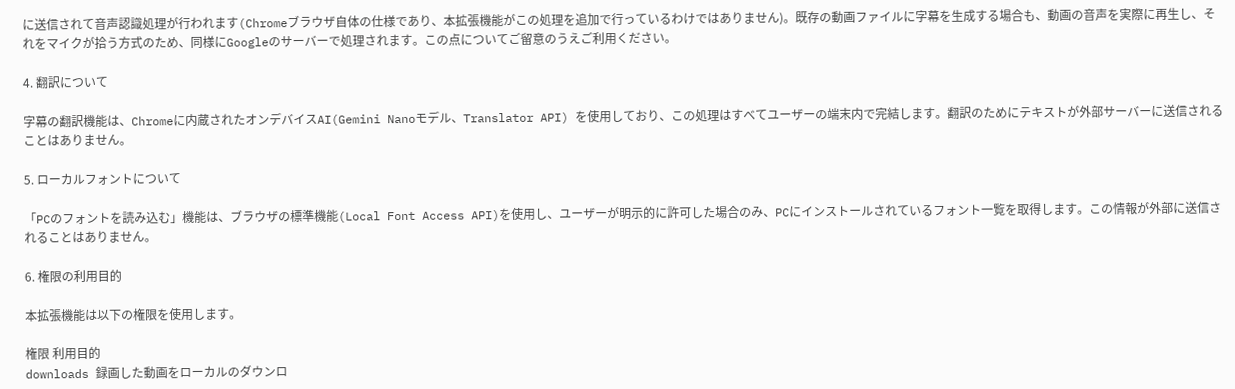に送信されて音声認識処理が行われます(Chromeブラウザ自体の仕様であり、本拡張機能がこの処理を追加で行っているわけではありません)。既存の動画ファイルに字幕を生成する場合も、動画の音声を実際に再生し、それをマイクが拾う方式のため、同様にGoogleのサーバーで処理されます。この点についてご留意のうえご利用ください。

4. 翻訳について

字幕の翻訳機能は、Chromeに内蔵されたオンデバイスAI(Gemini Nanoモデル、Translator API) を使用しており、この処理はすべてユーザーの端末内で完結します。翻訳のためにテキストが外部サーバーに送信されることはありません。

5. ローカルフォントについて

「PCのフォントを読み込む」機能は、ブラウザの標準機能(Local Font Access API)を使用し、ユーザーが明示的に許可した場合のみ、PCにインストールされているフォント一覧を取得します。この情報が外部に送信されることはありません。

6. 権限の利用目的

本拡張機能は以下の権限を使用します。

権限 利用目的
downloads 録画した動画をローカルのダウンロ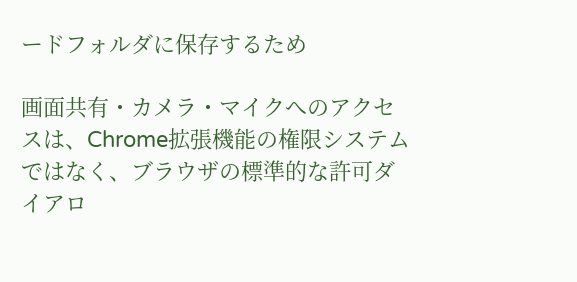ードフォルダに保存するため

画面共有・カメラ・マイクへのアクセスは、Chrome拡張機能の権限システムではなく、ブラウザの標準的な許可ダイアロ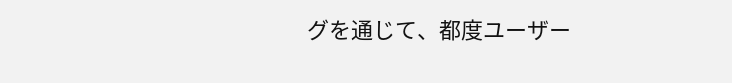グを通じて、都度ユーザー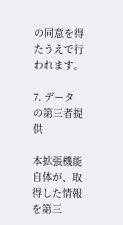の同意を得たうえで行われます。

7. データの第三者提供

本拡張機能自体が、取得した情報を第三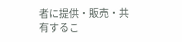者に提供・販売・共有するこ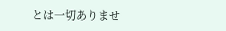とは一切ありませ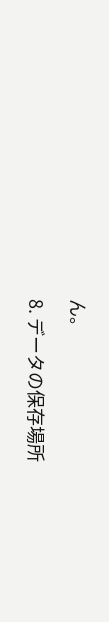ん。

8. データの保存場所